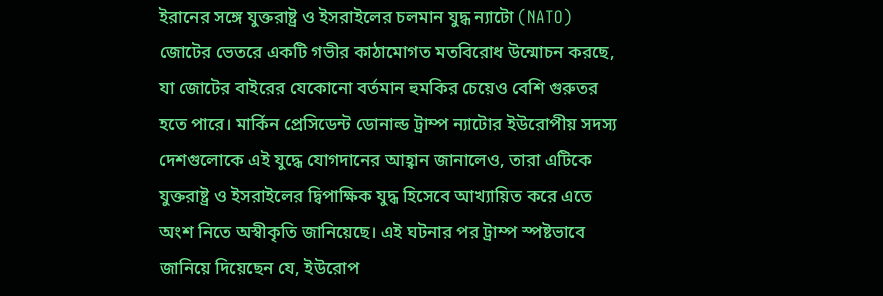ইরানের সঙ্গে যুক্তরাষ্ট্র ও ইসরাইলের চলমান যুদ্ধ ন্যাটো (NATO) জোটের ভেতরে একটি গভীর কাঠামোগত মতবিরোধ উন্মোচন করছে, যা জোটের বাইরের যেকোনো বর্তমান হুমকির চেয়েও বেশি গুরুতর হতে পারে। মার্কিন প্রেসিডেন্ট ডোনাল্ড ট্রাম্প ন্যাটোর ইউরোপীয় সদস্য দেশগুলোকে এই যুদ্ধে যোগদানের আহ্বান জানালেও, তারা এটিকে যুক্তরাষ্ট্র ও ইসরাইলের দ্বিপাক্ষিক যুদ্ধ হিসেবে আখ্যায়িত করে এতে অংশ নিতে অস্বীকৃতি জানিয়েছে। এই ঘটনার পর ট্রাম্প স্পষ্টভাবে জানিয়ে দিয়েছেন যে, ইউরোপ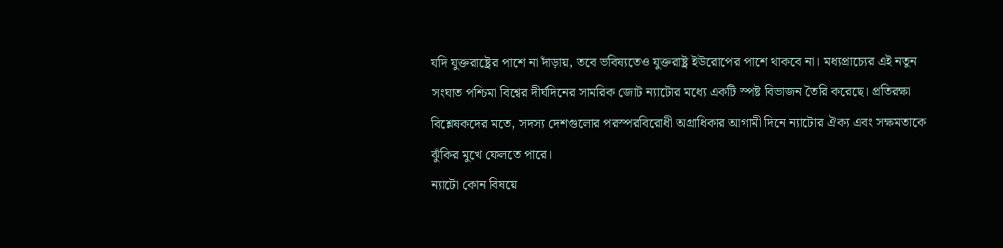যদি যুক্তরাষ্ট্রের পাশে না দাঁড়ায়, তবে ভবিষ্যতেও যুক্তরাষ্ট্র ইউরোপের পাশে থাকবে না। মধ্যপ্রাচ্যের এই নতুন সংঘাত পশ্চিমা বিশ্বের দীর্ঘদিনের সামরিক জোট ন্যাটোর মধ্যে একটি স্পষ্ট বিভাজন তৈরি করেছে। প্রতিরক্ষা বিশ্লেষকদের মতে, সদস্য দেশগুলোর পরস্পরবিরোধী অগ্রাধিকার আগামী দিনে ন্যাটোর ঐক্য এবং সক্ষমতাকে ঝুঁকির মুখে ফেলতে পারে।
ন্যাটো কোন বিষয়ে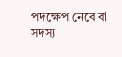পদক্ষেপ নেবে বা সদস্য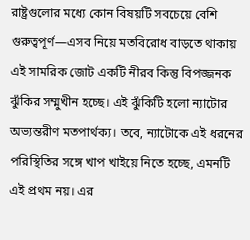রাষ্ট্রগুলোর মধ্যে কোন বিষয়টি সবচেয়ে বেশি গুরুত্বপূর্ণ—এসব নিয়ে মতবিরোধ বাড়তে থাকায় এই সামরিক জোট একটি নীরব কিন্তু বিপজ্জনক ঝুঁকির সম্মুখীন হচ্ছে। এই ঝুঁকিটি হলো ন্যাটোর অভ্যন্তরীণ মতপার্থক্য। তবে, ন্যাটোকে এই ধরনের পরিস্থিতির সঙ্গে খাপ খাইয়ে নিতে হচ্ছে, এমনটি এই প্রথম নয়। এর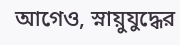আগেও, স্নায়ুযুদ্ধের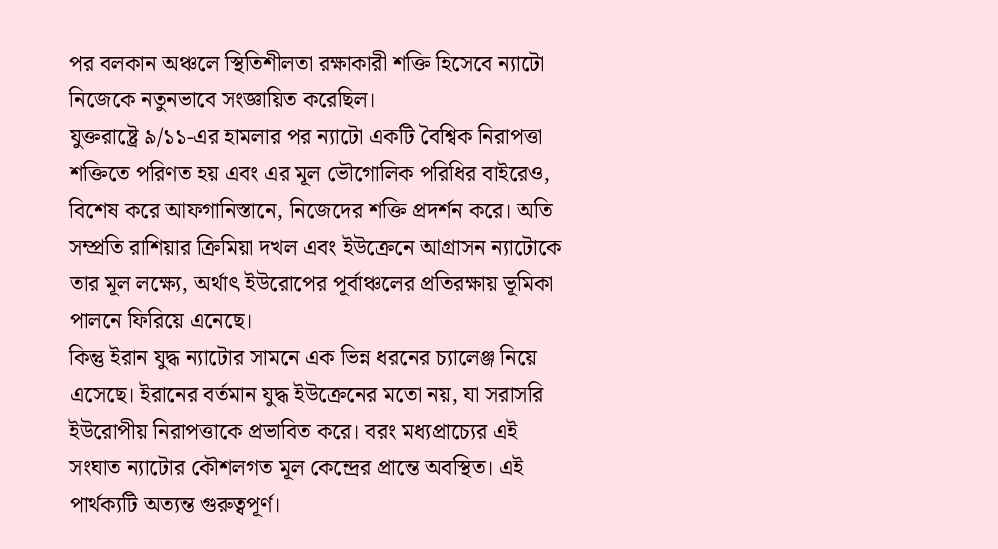পর বলকান অঞ্চলে স্থিতিশীলতা রক্ষাকারী শক্তি হিসেবে ন্যাটো নিজেকে নতুনভাবে সংজ্ঞায়িত করেছিল।
যুক্তরাষ্ট্রে ৯/১১-এর হামলার পর ন্যাটো একটি বৈশ্বিক নিরাপত্তা শক্তিতে পরিণত হয় এবং এর মূল ভৌগোলিক পরিধির বাইরেও, বিশেষ করে আফগানিস্তানে, নিজেদের শক্তি প্রদর্শন করে। অতি সম্প্রতি রাশিয়ার ক্রিমিয়া দখল এবং ইউক্রেনে আগ্রাসন ন্যাটোকে তার মূল লক্ষ্যে, অর্থাৎ ইউরোপের পূর্বাঞ্চলের প্রতিরক্ষায় ভূমিকা পালনে ফিরিয়ে এনেছে।
কিন্তু ইরান যুদ্ধ ন্যাটোর সামনে এক ভিন্ন ধরনের চ্যালেঞ্জ নিয়ে এসেছে। ইরানের বর্তমান যুদ্ধ ইউক্রেনের মতো নয়, যা সরাসরি ইউরোপীয় নিরাপত্তাকে প্রভাবিত করে। বরং মধ্যপ্রাচ্যের এই সংঘাত ন্যাটোর কৌশলগত মূল কেন্দ্রের প্রান্তে অবস্থিত। এই পার্থক্যটি অত্যন্ত গুরুত্বপূর্ণ।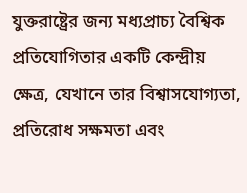যুক্তরাষ্ট্রের জন্য মধ্যপ্রাচ্য বৈশ্বিক প্রতিযোগিতার একটি কেন্দ্রীয় ক্ষেত্র, যেখানে তার বিশ্বাসযোগ্যতা, প্রতিরোধ সক্ষমতা এবং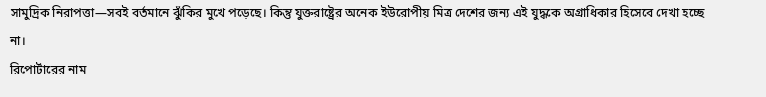সামুদ্রিক নিরাপত্তা—সবই বর্তমানে ঝুঁকির মুখে পড়েছে। কিন্তু যুক্তরাষ্ট্রের অনেক ইউরোপীয় মিত্র দেশের জন্য এই যুদ্ধকে অগ্রাধিকার হিসেবে দেখা হচ্ছে না।
রিপোর্টারের নাম